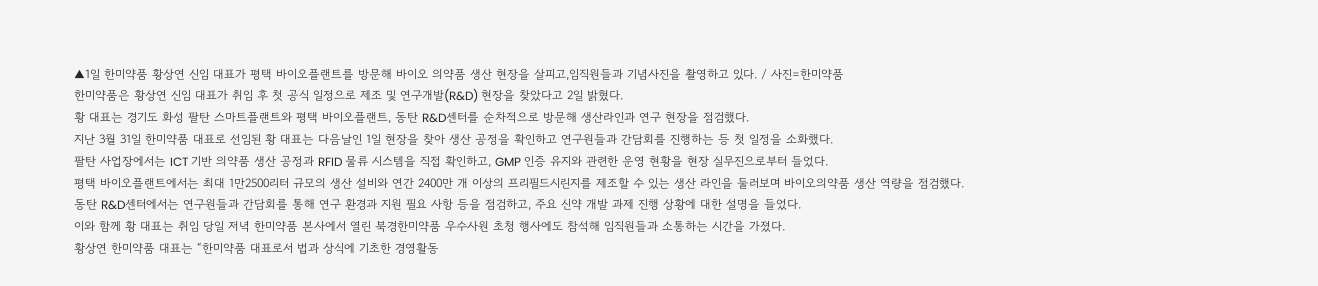▲1일 한미약품 황상연 신임 대표가 평택 바이오플랜트를 방문해 바이오 의약품 생산 현장을 살피고,임직원들과 기념사진을 촬영하고 있다. / 사진=한미약품
한미약품은 황상연 신임 대표가 취임 후 첫 공식 일정으로 제조 및 연구개발(R&D) 현장을 찾았다고 2일 밝혔다.
황 대표는 경기도 화성 팔탄 스마트플랜트와 평택 바이오플랜트, 동탄 R&D센터를 순차적으로 방문해 생산라인과 연구 현장을 점검했다.
지난 3월 31일 한미약품 대표로 선임된 황 대표는 다음날인 1일 현장을 찾아 생산 공정을 확인하고 연구원들과 간담회를 진행하는 등 첫 일정을 소화했다.
팔탄 사업장에서는 ICT 기반 의약품 생산 공정과 RFID 물류 시스템을 직접 확인하고, GMP 인증 유지와 관련한 운영 현황을 현장 실무진으로부터 들었다.
평택 바이오플랜트에서는 최대 1만2500리터 규모의 생산 설비와 연간 2400만 개 이상의 프리필드시린지를 제조할 수 있는 생산 라인을 둘러보며 바이오의약품 생산 역량을 점검했다.
동탄 R&D센터에서는 연구원들과 간담회를 통해 연구 환경과 지원 필요 사항 등을 점검하고, 주요 신약 개발 과제 진행 상황에 대한 설명을 들었다.
이와 함께 황 대표는 취임 당일 저녁 한미약품 본사에서 열린 북경한미약품 우수사원 초청 행사에도 참석해 임직원들과 소통하는 시간을 가졌다.
황상연 한미약품 대표는 “한미약품 대표로서 법과 상식에 기초한 경영활동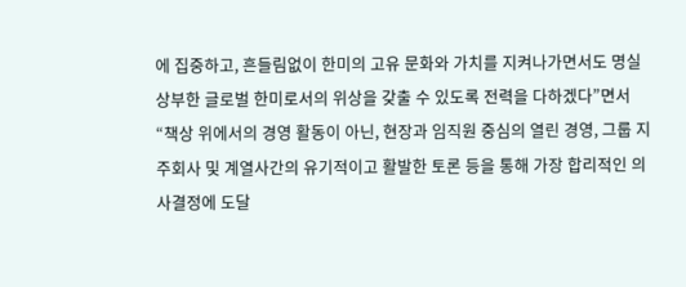에 집중하고, 흔들림없이 한미의 고유 문화와 가치를 지켜나가면서도 명실상부한 글로벌 한미로서의 위상을 갖출 수 있도록 전력을 다하겠다”면서 “책상 위에서의 경영 활동이 아닌, 현장과 임직원 중심의 열린 경영, 그룹 지주회사 및 계열사간의 유기적이고 활발한 토론 등을 통해 가장 합리적인 의사결정에 도달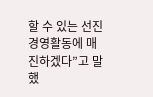할 수 있는 선진 경영활동에 매진하겠다”고 말했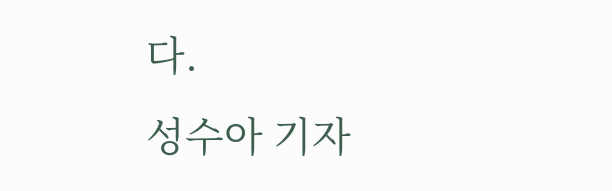다.
성수아 기자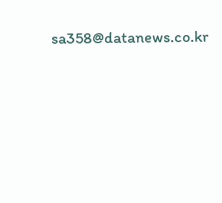sa358@datanews.co.kr